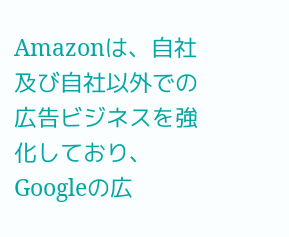Amazonは、自社及び自社以外での広告ビジネスを強化しており、Googleの広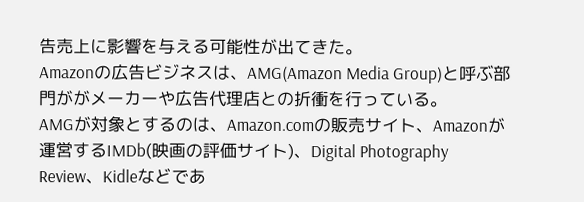告売上に影響を与える可能性が出てきた。
Amazonの広告ビジネスは、AMG(Amazon Media Group)と呼ぶ部門ががメーカーや広告代理店との折衝を行っている。
AMGが対象とするのは、Amazon.comの販売サイト、Amazonが運営するIMDb(映画の評価サイト)、Digital Photography Review、Kidleなどであ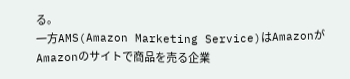る。
一方AMS(Amazon Marketing Service)はAmazonがAmazonのサイトで商品を売る企業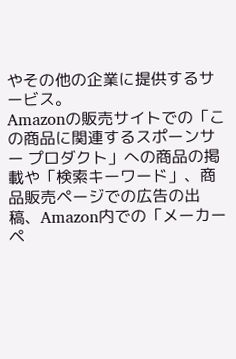やその他の企業に提供するサービス。
Amazonの販売サイトでの「この商品に関連するスポーンサー プロダクト」への商品の掲載や「検索キーワード」、商品販売ページでの広告の出稿、Amazon内での「メーカーペ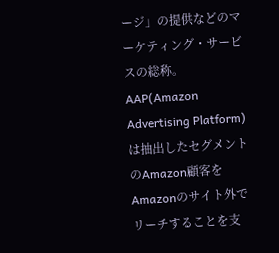ージ」の提供などのマーケティング・サービスの総称。
AAP(Amazon Advertising Platform)は抽出したセグメントのAmazon顧客をAmazonのサイト外でリーチすることを支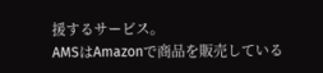援するサービス。
AMSはAmazonで商品を販売している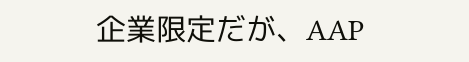企業限定だが、AAP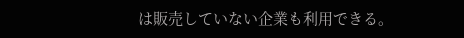は販売していない企業も利用できる。